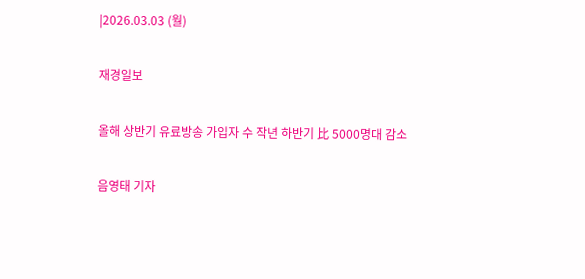|2026.03.03 (월)

재경일보

올해 상반기 유료방송 가입자 수 작년 하반기 比 5000명대 감소

음영태 기자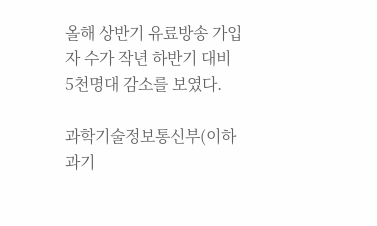올해 상반기 유료방송 가입자 수가 작년 하반기 대비 5천명대 감소를 보였다.

과학기술정보통신부(이하 과기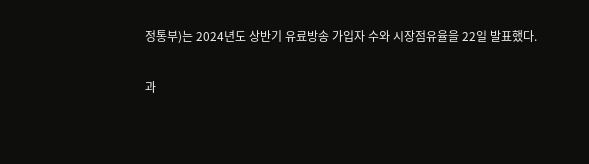정통부)는 2024년도 상반기 유료방송 가입자 수와 시장점유율을 22일 발표했다.

과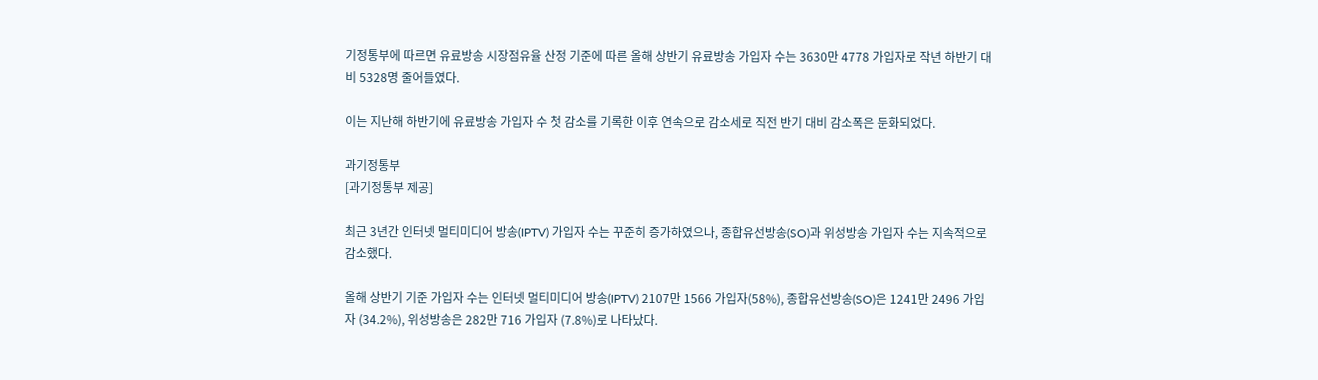기정통부에 따르면 유료방송 시장점유율 산정 기준에 따른 올해 상반기 유료방송 가입자 수는 3630만 4778 가입자로 작년 하반기 대비 5328명 줄어들였다.

이는 지난해 하반기에 유료방송 가입자 수 첫 감소를 기록한 이후 연속으로 감소세로 직전 반기 대비 감소폭은 둔화되었다.

과기정통부
[과기정통부 제공]

최근 3년간 인터넷 멀티미디어 방송(IPTV) 가입자 수는 꾸준히 증가하였으나, 종합유선방송(SO)과 위성방송 가입자 수는 지속적으로 감소했다.

올해 상반기 기준 가입자 수는 인터넷 멀티미디어 방송(IPTV) 2107만 1566 가입자(58%), 종합유선방송(SO)은 1241만 2496 가입자 (34.2%), 위성방송은 282만 716 가입자 (7.8%)로 나타났다.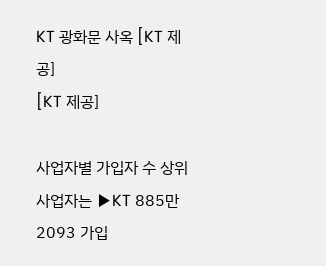KT 광화문 사옥 [KT 제공]
[KT 제공]

사업자별 가입자 수 상위사업자는 ▶KT 885만2093 가입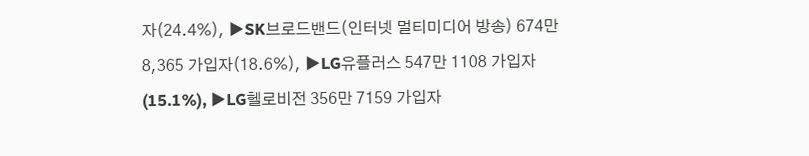자(24.4%), ▶SK브로드밴드(인터넷 멀티미디어 방송) 674만 8,365 가입자(18.6%), ▶LG유플러스 547만 1108 가입자(15.1%), ▶LG헬로비전 356만 7159 가입자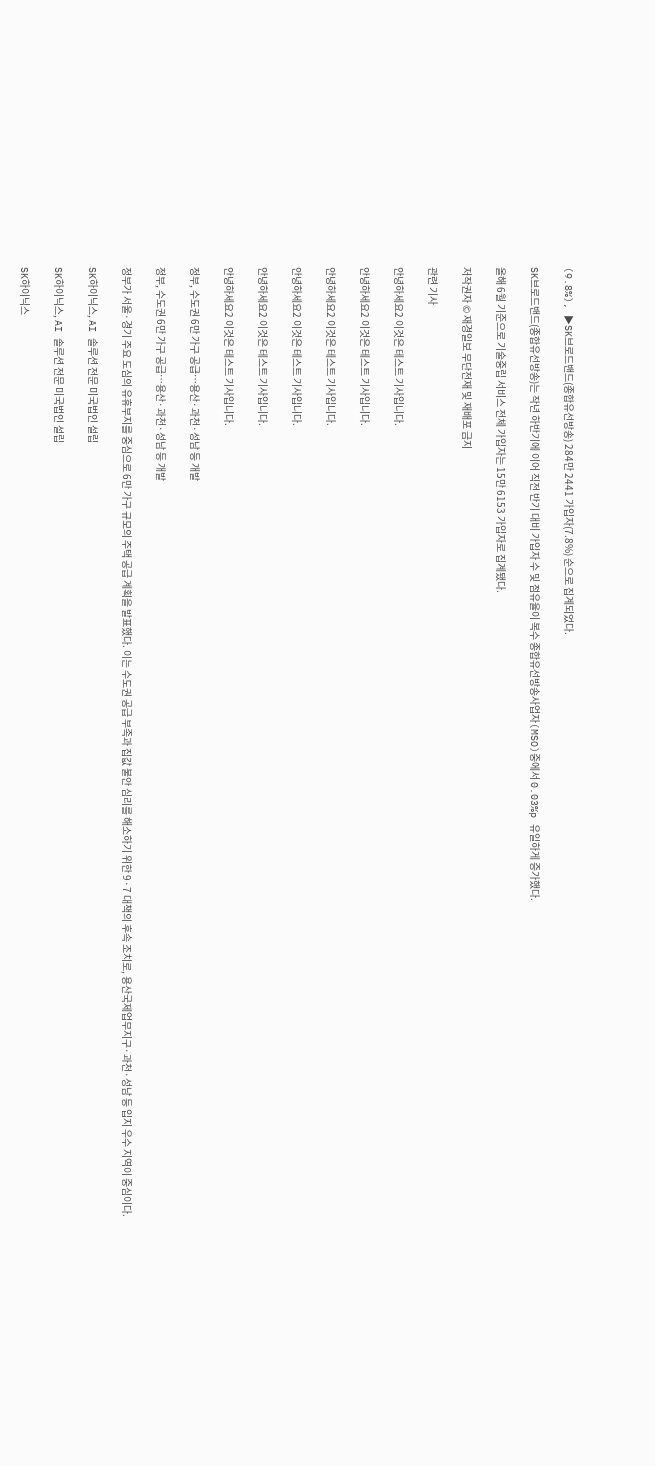(9.8%), ▶SK브로드밴드(종합유선방송) 284만 2441 가입자(7.8%) 순으로 집계되었다.

SK브로드밴드(종합유선방송)는 작년 하반기에 이어 직전 반기 대비 가입자 수 및 점유율이 복수 종합유선방송사업자(MSO)중에서 0.03%p 유일하게 증가했다.

올해 6월 기준으로 기술중립 서비스 전체 가입자는 15만 6153 가입자로 집계됐다.

저작권자 © 재경일보 무단전재 및 재배포 금지

관련 기사

안녕하세요2 이것은 테스트 기사입니다.

안녕하세요2 이것은 테스트 기사입니다.

안녕하세요2 이것은 테스트 기사입니다.

안녕하세요2 이것은 테스트 기사입니다.

안녕하세요2 이것은 테스트 기사입니다.

안녕하세요2 이것은 테스트 기사입니다.

정부, 수도권 6만 가구 공급…용산·과천·성남 등 개발

정부, 수도권 6만 가구 공급…용산·과천·성남 등 개발

정부가 서울·경기 주요 도심의 유휴부지를 중심으로 6만 가구 규모의 주택 공급 계획을 발표했다. 이는 수도권 공급 부족과 집값 불안 심리를 해소하기 위한 9·7 대책의 후속 조치로, 용산국제업무지구·과천·성남 등 입지 우수 지역이 중심이다.

SK하이닉스, AI 솔루션 전문 미국법인 설립

SK하이닉스, AI 솔루션 전문 미국법인 설립

SK하이닉스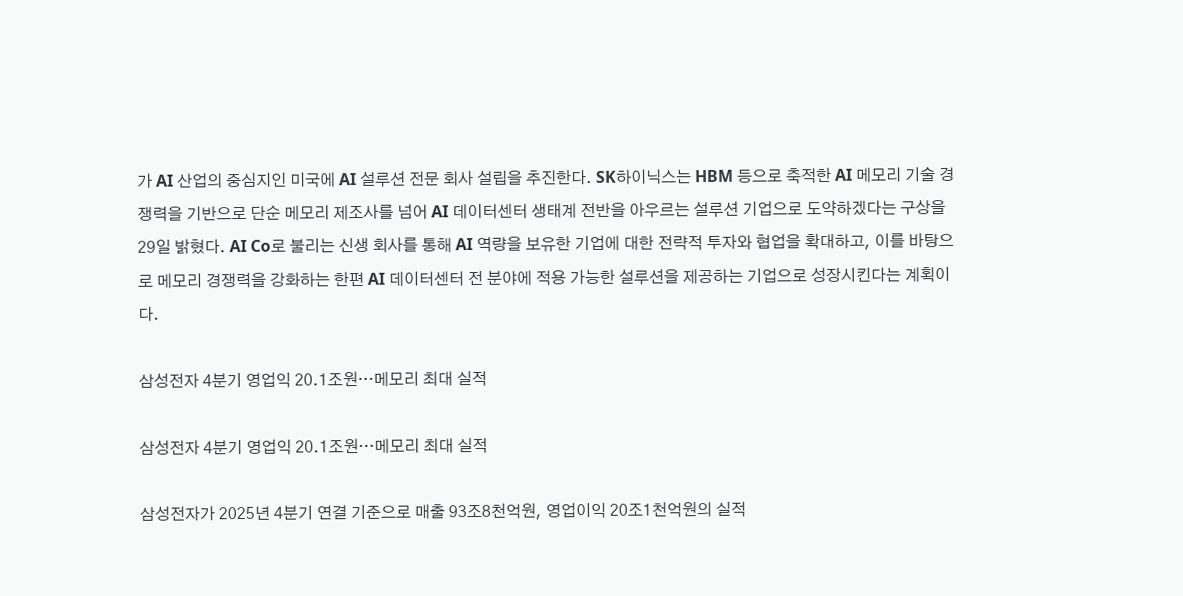가 AI 산업의 중심지인 미국에 AI 설루션 전문 회사 설립을 추진한다. SK하이닉스는 HBM 등으로 축적한 AI 메모리 기술 경쟁력을 기반으로 단순 메모리 제조사를 넘어 AI 데이터센터 생태계 전반을 아우르는 설루션 기업으로 도약하겠다는 구상을 29일 밝혔다. AI Co로 불리는 신생 회사를 통해 AI 역량을 보유한 기업에 대한 전략적 투자와 협업을 확대하고, 이를 바탕으로 메모리 경쟁력을 강화하는 한편 AI 데이터센터 전 분야에 적용 가능한 설루션을 제공하는 기업으로 성장시킨다는 계획이다.

삼성전자 4분기 영업익 20.1조원…메모리 최대 실적

삼성전자 4분기 영업익 20.1조원…메모리 최대 실적

삼성전자가 2025년 4분기 연결 기준으로 매출 93조8천억원, 영업이익 20조1천억원의 실적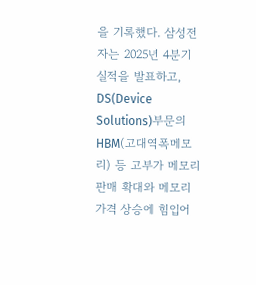을 기록했다. 삼성전자는 2025년 4분기 실적을 발표하고, DS(Device Solutions)부문의 HBM(고대역폭메모리) 등 고부가 메모리 판매 확대와 메모리 가격 상승에 힘입어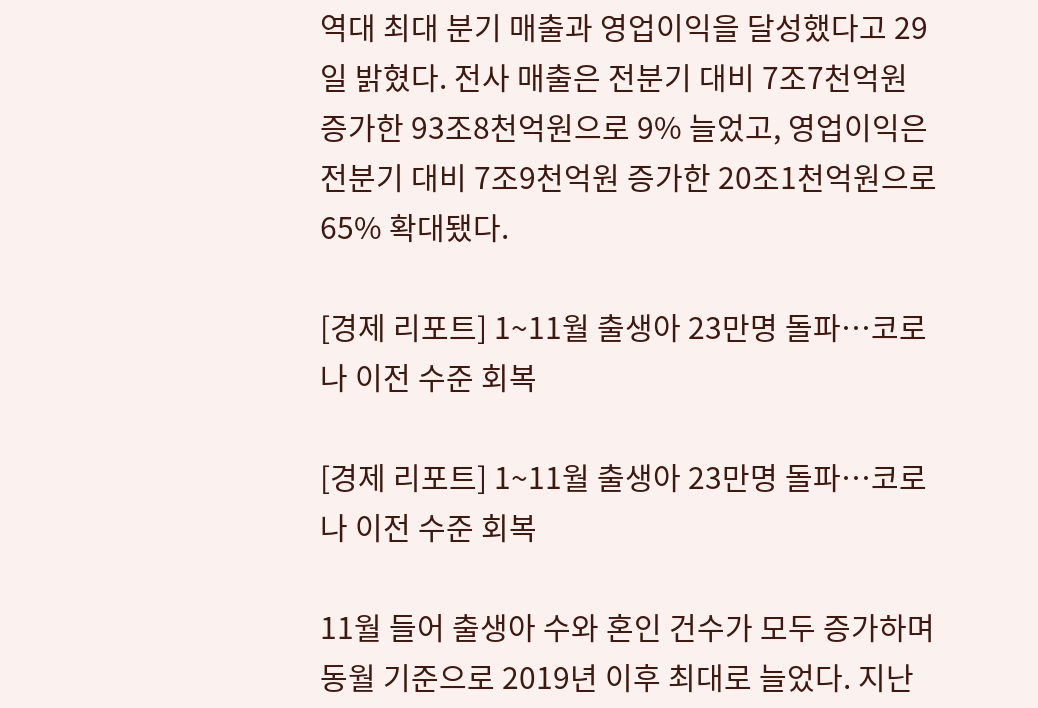역대 최대 분기 매출과 영업이익을 달성했다고 29일 밝혔다. 전사 매출은 전분기 대비 7조7천억원 증가한 93조8천억원으로 9% 늘었고, 영업이익은 전분기 대비 7조9천억원 증가한 20조1천억원으로 65% 확대됐다.

[경제 리포트] 1~11월 출생아 23만명 돌파…코로나 이전 수준 회복

[경제 리포트] 1~11월 출생아 23만명 돌파…코로나 이전 수준 회복

11월 들어 출생아 수와 혼인 건수가 모두 증가하며 동월 기준으로 2019년 이후 최대로 늘었다. 지난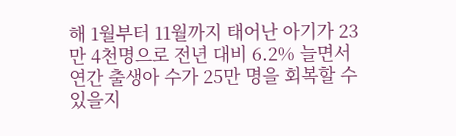해 1월부터 11월까지 태어난 아기가 23만 4천명으로 전년 대비 6.2% 늘면서 연간 출생아 수가 25만 명을 회복할 수 있을지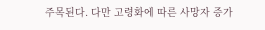주목된다. 다만 고령화에 따른 사망자 증가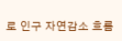로 인구 자연감소 흐름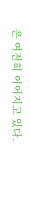은 여전히 이어지고 있다.